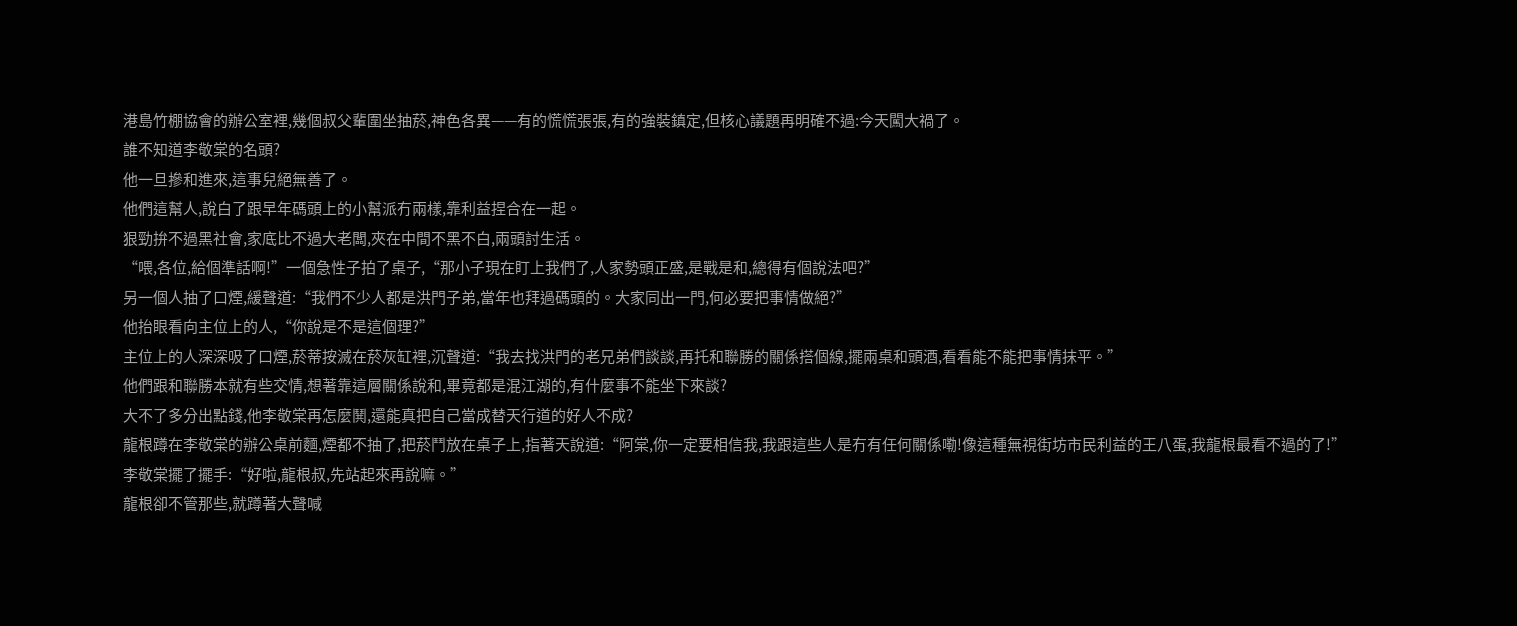港島竹棚協會的辦公室裡,幾個叔父輩圍坐抽菸,神色各異——有的慌慌張張,有的強裝鎮定,但核心議題再明確不過:今天闖大禍了。
誰不知道李敬棠的名頭?
他一旦摻和進來,這事兒絕無善了。
他們這幫人,說白了跟早年碼頭上的小幫派冇兩樣,靠利益捏合在一起。
狠勁拚不過黑社會,家底比不過大老闆,夾在中間不黑不白,兩頭討生活。
“喂,各位,給個準話啊!”一個急性子拍了桌子,“那小子現在盯上我們了,人家勢頭正盛,是戰是和,總得有個說法吧?”
另一個人抽了口煙,緩聲道:“我們不少人都是洪門子弟,當年也拜過碼頭的。大家同出一門,何必要把事情做絕?”
他抬眼看向主位上的人,“你說是不是這個理?”
主位上的人深深吸了口煙,菸蒂按滅在菸灰缸裡,沉聲道:“我去找洪門的老兄弟們談談,再托和聯勝的關係搭個線,擺兩桌和頭酒,看看能不能把事情抹平。”
他們跟和聯勝本就有些交情,想著靠這層關係說和,畢竟都是混江湖的,有什麼事不能坐下來談?
大不了多分出點錢,他李敬棠再怎麼鬨,還能真把自己當成替天行道的好人不成?
龍根蹲在李敬棠的辦公桌前麵,煙都不抽了,把菸鬥放在桌子上,指著天說道:“阿棠,你一定要相信我,我跟這些人是冇有任何關係嘞!像這種無視街坊市民利益的王八蛋,我龍根最看不過的了!”
李敬棠擺了擺手:“好啦,龍根叔,先站起來再說嘛。”
龍根卻不管那些,就蹲著大聲喊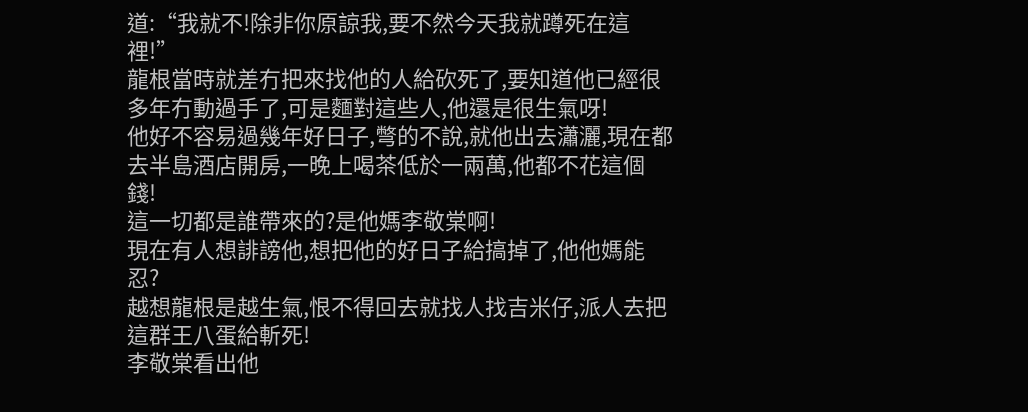道:“我就不!除非你原諒我,要不然今天我就蹲死在這裡!”
龍根當時就差冇把來找他的人給砍死了,要知道他已經很多年冇動過手了,可是麵對這些人,他還是很生氣呀!
他好不容易過幾年好日子,彆的不說,就他出去瀟灑,現在都去半島酒店開房,一晚上喝茶低於一兩萬,他都不花這個錢!
這一切都是誰帶來的?是他媽李敬棠啊!
現在有人想誹謗他,想把他的好日子給搞掉了,他他媽能忍?
越想龍根是越生氣,恨不得回去就找人找吉米仔,派人去把這群王八蛋給斬死!
李敬棠看出他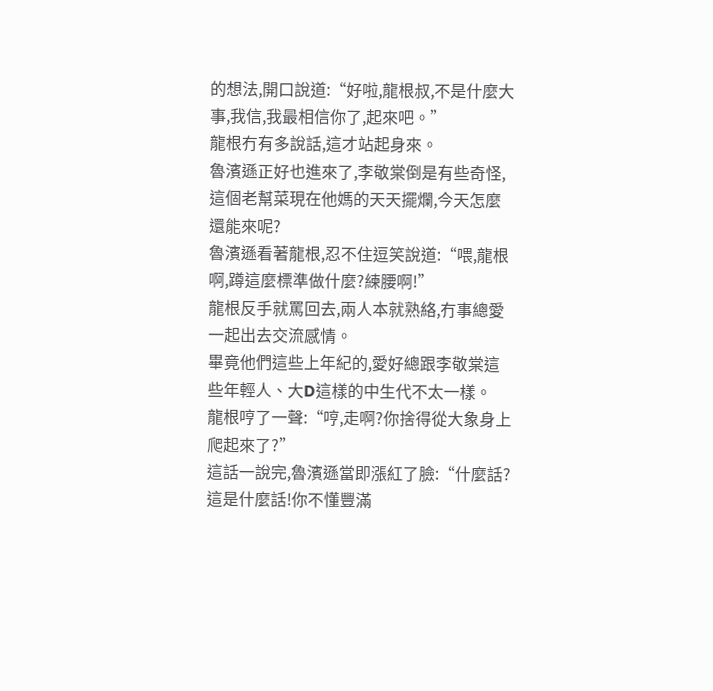的想法,開口說道:“好啦,龍根叔,不是什麼大事,我信,我最相信你了,起來吧。”
龍根冇有多說話,這才站起身來。
魯濱遜正好也進來了,李敬棠倒是有些奇怪,這個老幫菜現在他媽的天天擺爛,今天怎麼還能來呢?
魯濱遜看著龍根,忍不住逗笑說道:“喂,龍根啊,蹲這麼標準做什麼?練腰啊!”
龍根反手就罵回去,兩人本就熟絡,冇事總愛一起出去交流感情。
畢竟他們這些上年紀的,愛好總跟李敬棠這些年輕人、大D這樣的中生代不太一樣。
龍根哼了一聲:“哼,走啊?你捨得從大象身上爬起來了?”
這話一說完,魯濱遜當即漲紅了臉:“什麼話?這是什麼話!你不懂豐滿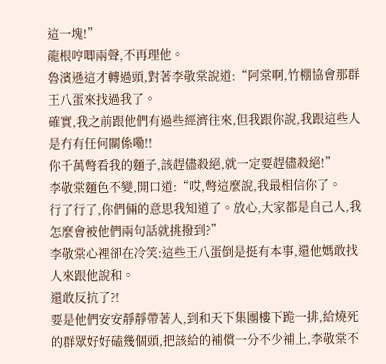這一塊!”
龍根哼唧兩聲,不再理他。
魯濱遜這才轉過頭,對著李敬棠說道:“阿棠啊,竹棚協會那群王八蛋來找過我了。
確實,我之前跟他們有過些經濟往來,但我跟你說,我跟這些人是冇有任何關係嘞!!
你千萬彆看我的麵子,該趕儘殺絕,就一定要趕儘殺絕!”
李敬棠麵色不變,開口道:“哎,彆這麼說,我最相信你了。
行了行了,你們倆的意思我知道了。放心,大家都是自己人,我怎麼會被他們兩句話就挑撥到?”
李敬棠心裡卻在冷笑:這些王八蛋倒是挺有本事,還他媽敢找人來跟他說和。
還敢反抗了?!
要是他們安安靜靜帶著人,到和天下集團樓下跪一排,給燒死的群眾好好磕幾個頭,把該給的補償一分不少補上,李敬棠不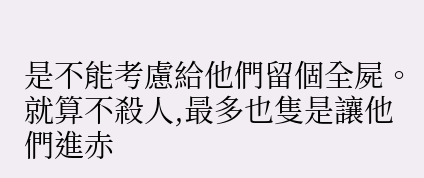是不能考慮給他們留個全屍。
就算不殺人,最多也隻是讓他們進赤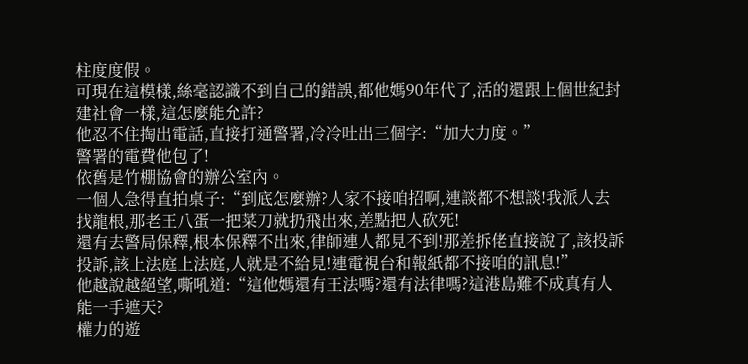柱度度假。
可現在這模樣,絲毫認識不到自己的錯誤,都他媽90年代了,活的還跟上個世紀封建社會一樣,這怎麼能允許?
他忍不住掏出電話,直接打通警署,冷冷吐出三個字:“加大力度。”
警署的電費他包了!
依舊是竹棚協會的辦公室內。
一個人急得直拍桌子:“到底怎麼辦?人家不接咱招啊,連談都不想談!我派人去找龍根,那老王八蛋一把菜刀就扔飛出來,差點把人砍死!
還有去警局保釋,根本保釋不出來,律師連人都見不到!那差拆佬直接說了,該投訴投訴,該上法庭上法庭,人就是不給見!連電視台和報紙都不接咱的訊息!”
他越說越絕望,嘶吼道:“這他媽還有王法嗎?還有法律嗎?這港島難不成真有人能一手遮天?
權力的遊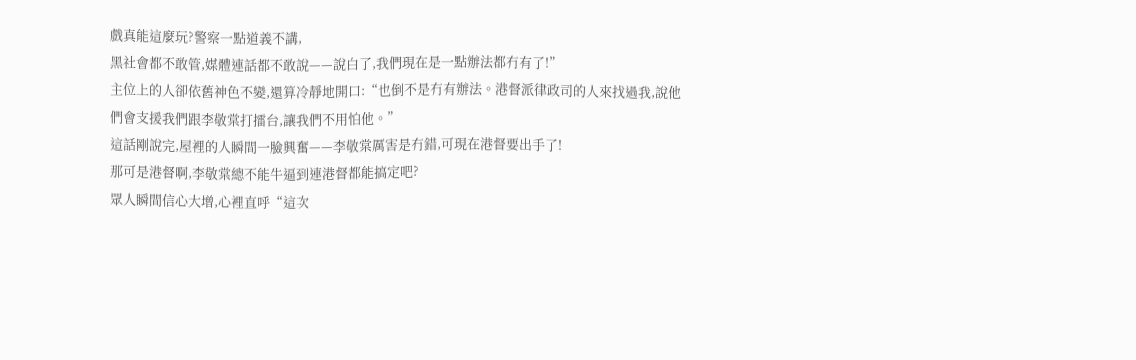戲真能這麼玩?警察一點道義不講,
黑社會都不敢管,媒體連話都不敢說——說白了,我們現在是一點辦法都冇有了!”
主位上的人卻依舊神色不變,還算冷靜地開口:“也倒不是冇有辦法。港督派律政司的人來找過我,說他們會支援我們跟李敬棠打擂台,讓我們不用怕他。”
這話剛說完,屋裡的人瞬間一臉興奮——李敬棠厲害是冇錯,可現在港督要出手了!
那可是港督啊,李敬棠總不能牛逼到連港督都能搞定吧?
眾人瞬間信心大增,心裡直呼“這次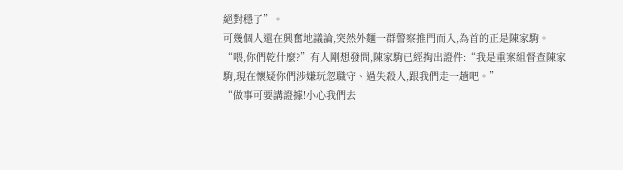絕對穩了”。
可幾個人還在興奮地議論,突然外麵一群警察推門而入,為首的正是陳家駒。
“喂,你們乾什麼?”有人剛想發問,陳家駒已經掏出證件:“我是重案組督查陳家駒,現在懷疑你們涉嫌玩忽職守、過失殺人,跟我們走一趟吧。”
“做事可要講證據!小心我們去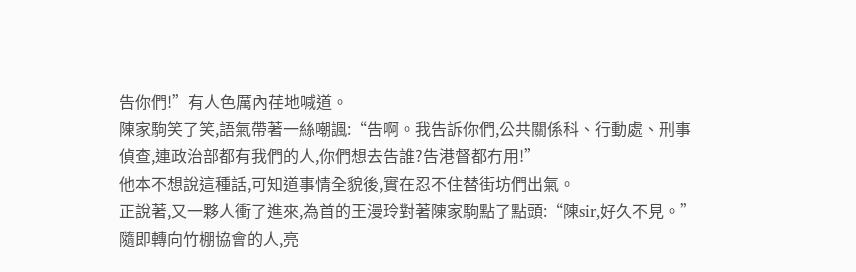告你們!”有人色厲內荏地喊道。
陳家駒笑了笑,語氣帶著一絲嘲諷:“告啊。我告訴你們,公共關係科、行動處、刑事偵查,連政治部都有我們的人,你們想去告誰?告港督都冇用!”
他本不想說這種話,可知道事情全貌後,實在忍不住替街坊們出氣。
正說著,又一夥人衝了進來,為首的王漫玲對著陳家駒點了點頭:“陳sir,好久不見。”
隨即轉向竹棚協會的人,亮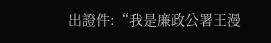出證件:“我是廉政公署王漫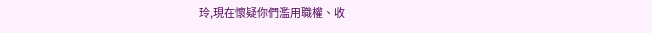玲,現在懷疑你們濫用職權、收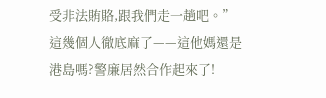受非法賄賂,跟我們走一趟吧。”
這幾個人徹底麻了——這他媽還是港島嗎?警廉居然合作起來了!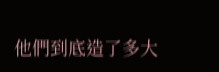他們到底造了多大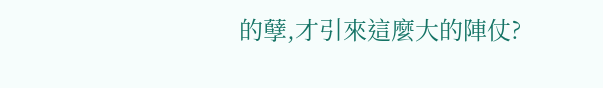的孽,才引來這麼大的陣仗?